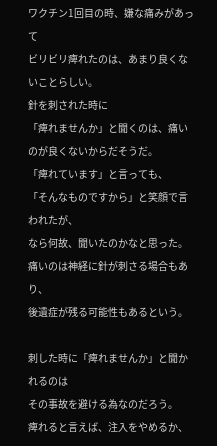ワクチン1回目の時、嫌な痛みがあって
ビリビリ痺れたのは、あまり良くないことらしい。
針を刺された時に
「痺れませんか」と聞くのは、痛いのが良くないからだそうだ。
「痺れています」と言っても、
「そんなものですから」と笑顔で言われたが、
なら何故、聞いたのかなと思った。
痛いのは神経に針が刺さる場合もあり、
後遺症が残る可能性もあるという。

刺した時に「痺れませんか」と聞かれるのは
その事故を避ける為なのだろう。
痺れると言えば、注入をやめるか、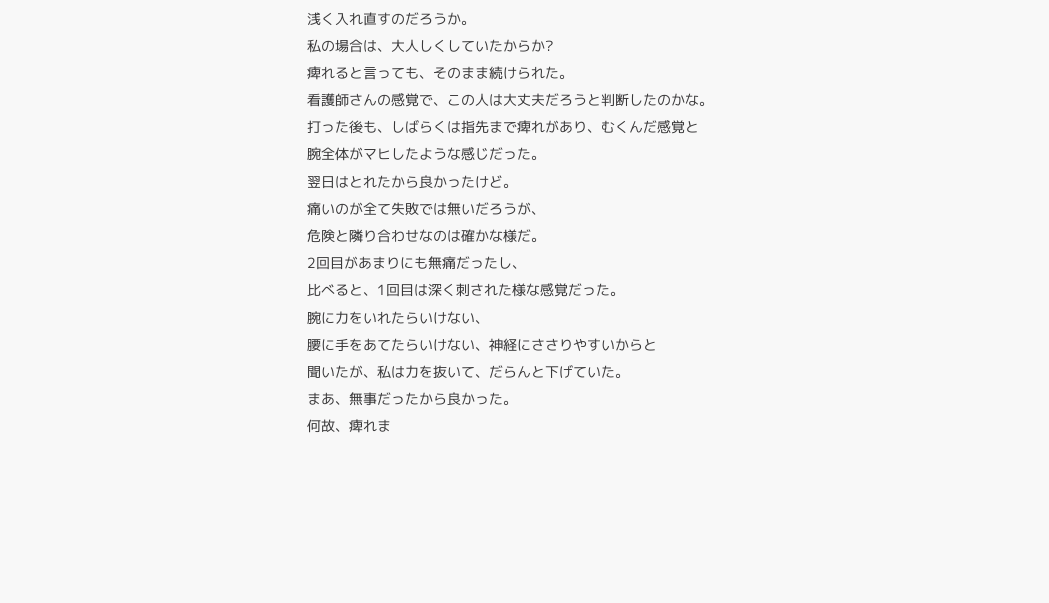浅く入れ直すのだろうか。
私の場合は、大人しくしていたからか?
痺れると言っても、そのまま続けられた。
看護師さんの感覚で、この人は大丈夫だろうと判断したのかな。
打った後も、しばらくは指先まで痺れがあり、むくんだ感覚と
腕全体がマヒしたような感じだった。
翌日はとれたから良かったけど。
痛いのが全て失敗では無いだろうが、
危険と隣り合わせなのは確かな様だ。
2回目があまりにも無痛だったし、
比べると、1回目は深く刺された様な感覚だった。
腕に力をいれたらいけない、
腰に手をあてたらいけない、神経にささりやすいからと
聞いたが、私は力を抜いて、だらんと下げていた。
まあ、無事だったから良かった。
何故、痺れま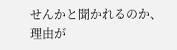せんかと聞かれるのか、理由が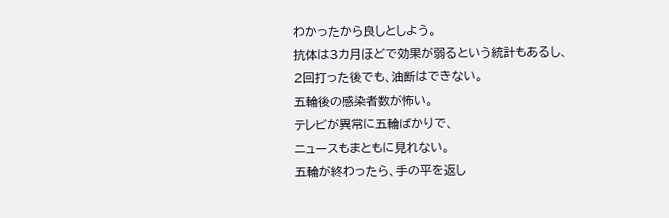わかったから良しとしよう。
抗体は3カ月ほどで効果が弱るという統計もあるし、
2回打った後でも、油断はできない。
五輪後の感染者数が怖い。
テレビが異常に五輪ばかりで、
ニュースもまともに見れない。
五輪が終わったら、手の平を返し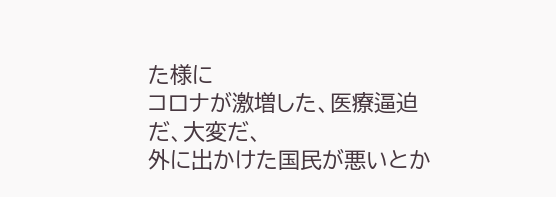た様に
コロナが激増した、医療逼迫だ、大変だ、
外に出かけた国民が悪いとか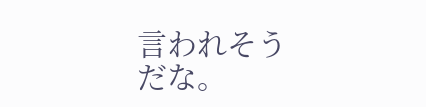言われそうだな。